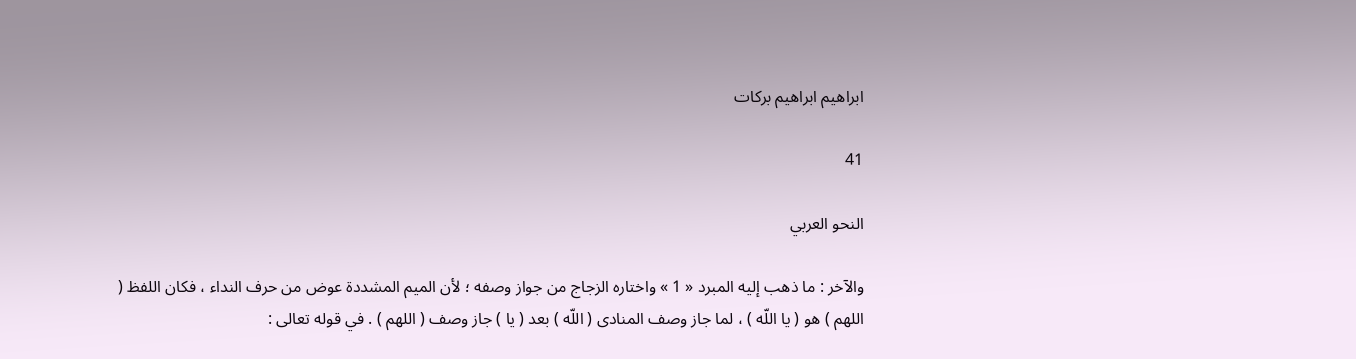ابراهيم ابراهيم بركات

41

النحو العربي

والآخر : ما ذهب إليه المبرد « 1 » واختاره الزجاج من جواز وصفه ؛ لأن الميم المشددة عوض من حرف النداء ، فكان اللفظ ( اللهم ) هو ( يا اللّه ) ، لما جاز وصف المنادى ( اللّه ) بعد ( يا ) جاز وصف ( اللهم ) . في قوله تعالى :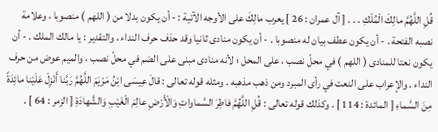قُلِ اللَّهُمَّ مالِكَ الْمُلْكِ . . . [ آل عمران : 26 ] يعرب مالِكَ على الأوجه الآتية : - أن يكون بدلا من ( اللهم ) منصوبا ، وعلامة نصبه الفتحة . - أن يكون عطف بيان له منصوبا . - أن يكون منادى ثانيا وقد حذف حرف النداء ، والتقدير : يا مالك الملك . - أن يكون نعتا للمنادى ( اللهم ) في محلّ نصب ، على المحل ؛ لأنه منادى مبنى على الضم في محلّ نصب ، والميم عوض من حرف النداء . والإعراب على النعت في رأى المبرد ومن ذهب مذهبه . ومثله قوله تعالى : قالَ عِيسَى ابْنُ مَرْيَمَ اللَّهُمَّ رَبَّنا أَنْزِلْ عَلَيْنا مائِدَةً مِنَ السَّماءِ [ المائدة : 114 ] . وكذلك قوله تعالى : قُلِ اللَّهُمَّ فاطِرَ السَّماواتِ وَالْأَرْضِ عالِمَ الْغَيْبِ وَالشَّهادَةِ [ الزمر : 64 ] .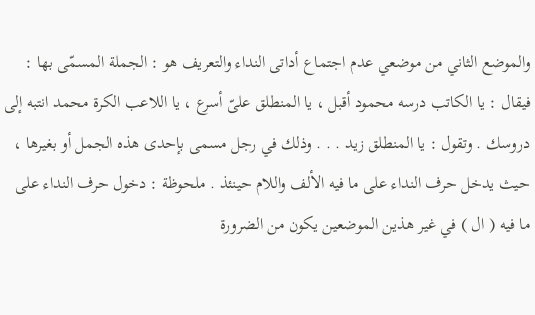والموضع الثاني من موضعي عدم اجتماع أداتى النداء والتعريف هو : الجملة المسمّى بها : فيقال : يا الكاتب درسه محمود أقبل ، يا المنطلق علىّ أسرع ، يا اللاعب الكرة محمد انتبه إلى دروسك . وتقول : يا المنطلق زيد . . . وذلك في رجل مسمى بإحدى هذه الجمل أو بغيرها ، حيث يدخل حرف النداء على ما فيه الألف واللام حينئذ . ملحوظة : دخول حرف النداء على ما فيه ( ال ) في غير هذين الموضعين يكون من الضرورة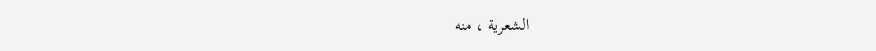الشعرية ، منه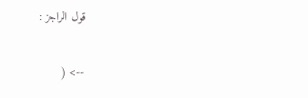قول الراجز :

--> (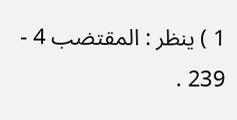1 ) ينظر : المقتضب 4 - 239 .